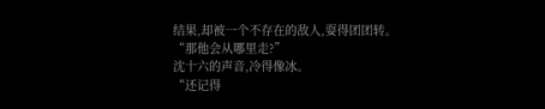结果,却被一个不存在的敌人,耍得团团转。
“那他会从哪里走?”
沈十六的声音,冷得像冰。
“还记得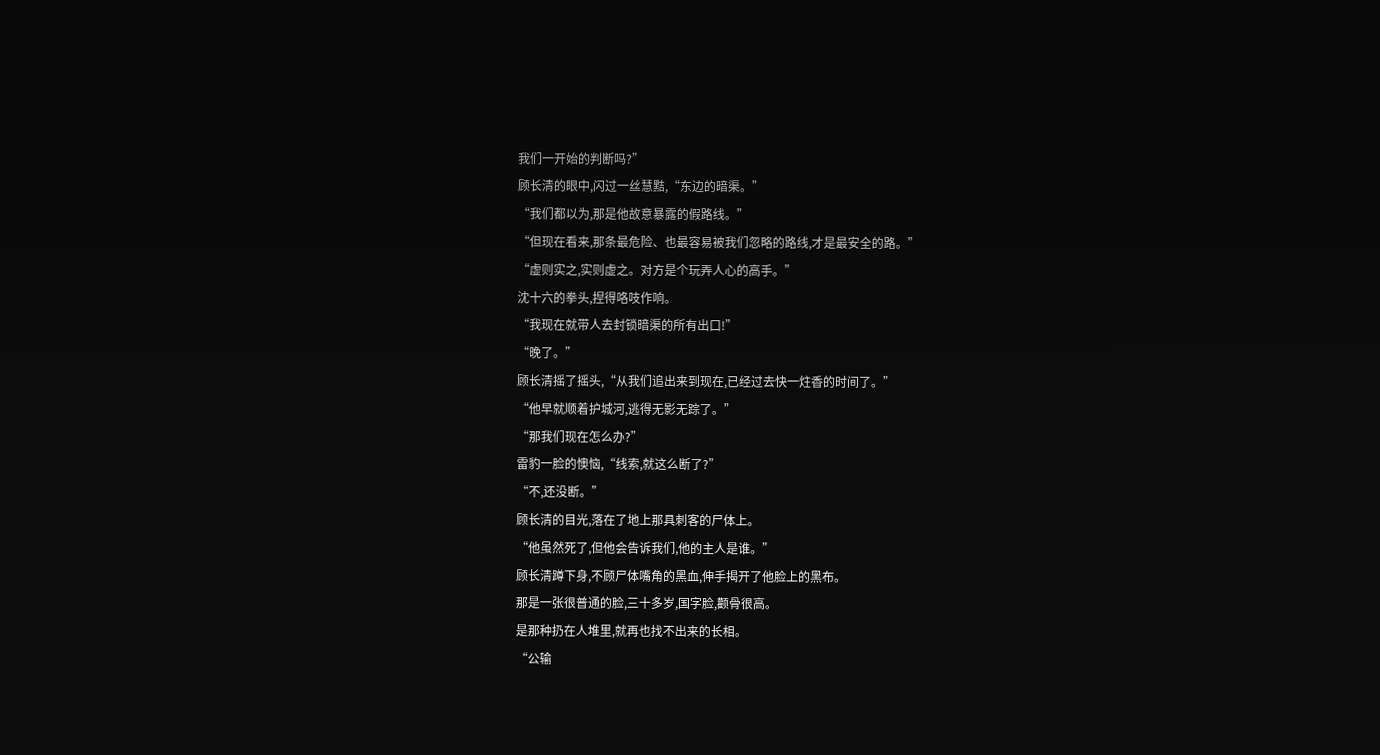我们一开始的判断吗?”
顾长清的眼中,闪过一丝慧黠,“东边的暗渠。”
“我们都以为,那是他故意暴露的假路线。”
“但现在看来,那条最危险、也最容易被我们忽略的路线,才是最安全的路。”
“虚则实之,实则虚之。对方是个玩弄人心的高手。”
沈十六的拳头,捏得咯吱作响。
“我现在就带人去封锁暗渠的所有出口!”
“晚了。”
顾长清摇了摇头,“从我们追出来到现在,已经过去快一炷香的时间了。”
“他早就顺着护城河,逃得无影无踪了。”
“那我们现在怎么办?”
雷豹一脸的懊恼,“线索,就这么断了?”
“不,还没断。”
顾长清的目光,落在了地上那具刺客的尸体上。
“他虽然死了,但他会告诉我们,他的主人是谁。”
顾长清蹲下身,不顾尸体嘴角的黑血,伸手揭开了他脸上的黑布。
那是一张很普通的脸,三十多岁,国字脸,颧骨很高。
是那种扔在人堆里,就再也找不出来的长相。
“公输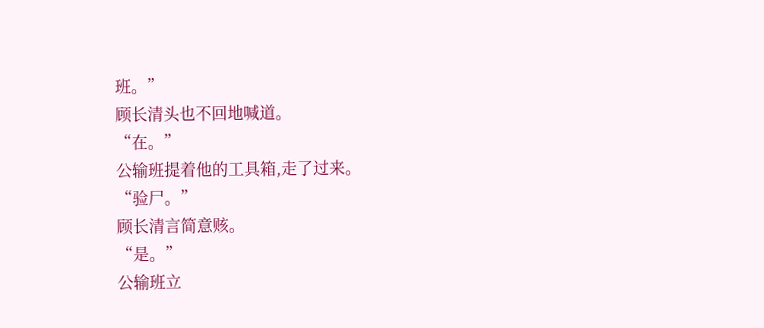班。”
顾长清头也不回地喊道。
“在。”
公输班提着他的工具箱,走了过来。
“验尸。”
顾长清言简意赅。
“是。”
公输班立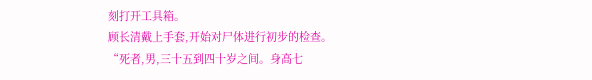刻打开工具箱。
顾长清戴上手套,开始对尸体进行初步的检查。
“死者,男,三十五到四十岁之间。身高七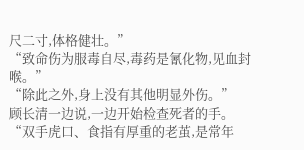尺二寸,体格健壮。”
“致命伤为服毒自尽,毒药是氰化物,见血封喉。”
“除此之外,身上没有其他明显外伤。”
顾长清一边说,一边开始检查死者的手。
“双手虎口、食指有厚重的老茧,是常年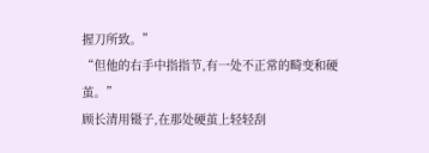握刀所致。”
“但他的右手中指指节,有一处不正常的畸变和硬茧。”
顾长清用镊子,在那处硬茧上轻轻刮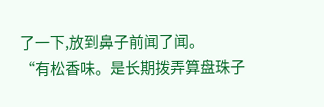了一下,放到鼻子前闻了闻。
“有松香味。是长期拨弄算盘珠子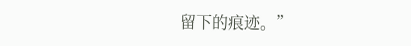留下的痕迹。”